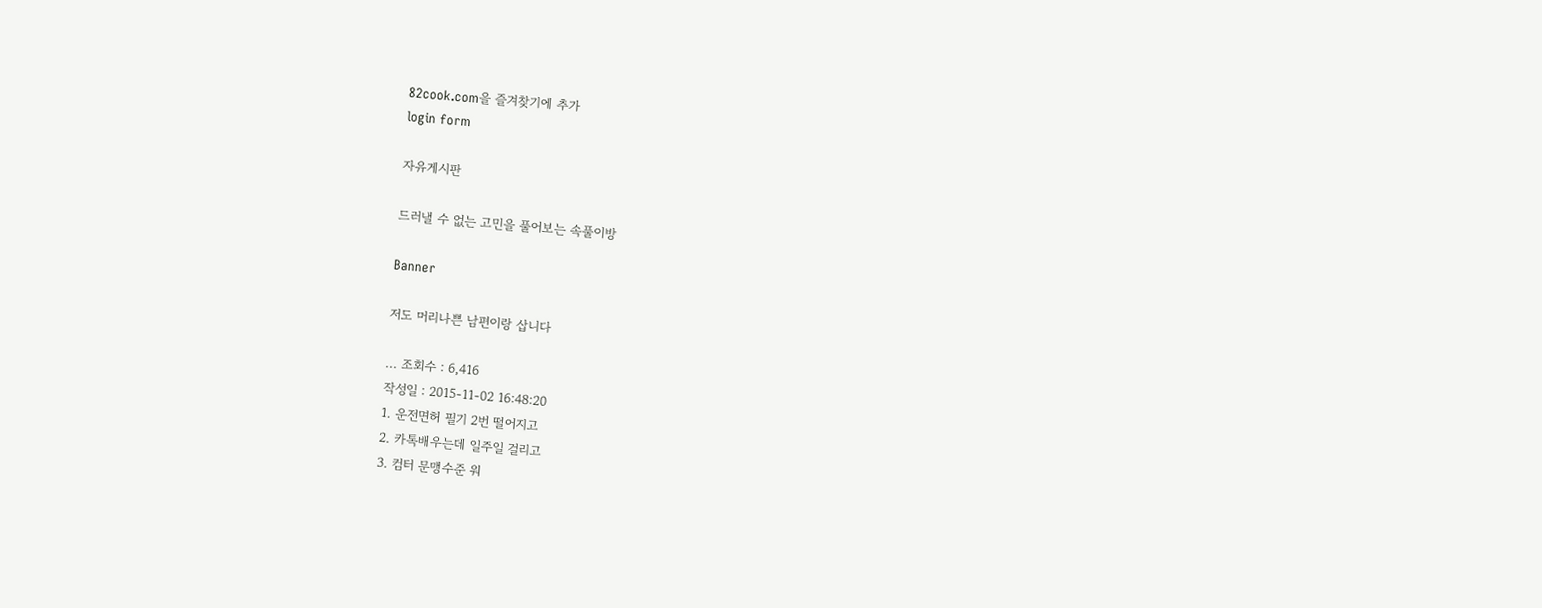82cook.com을 즐겨찾기에 추가
login form

자유게시판

드러낼 수 없는 고민을 풀어보는 속풀이방

Banner

저도 머리나쁜 남편이랑 삽니다

... 조회수 : 6,416
작성일 : 2015-11-02 16:48:20
1. 운전면허 필기 2번 떨어지고
2. 카톡배우는데 일주일 걸리고
3. 컴터 문맹수준 워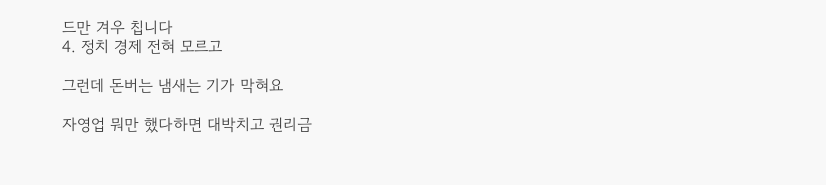드만 겨우 칩니다
4. 정치 경제 전혀 모르고

그런데 돈버는 냄새는 기가 막혀요

자영업 뭐만 했다하면 대박치고 권리금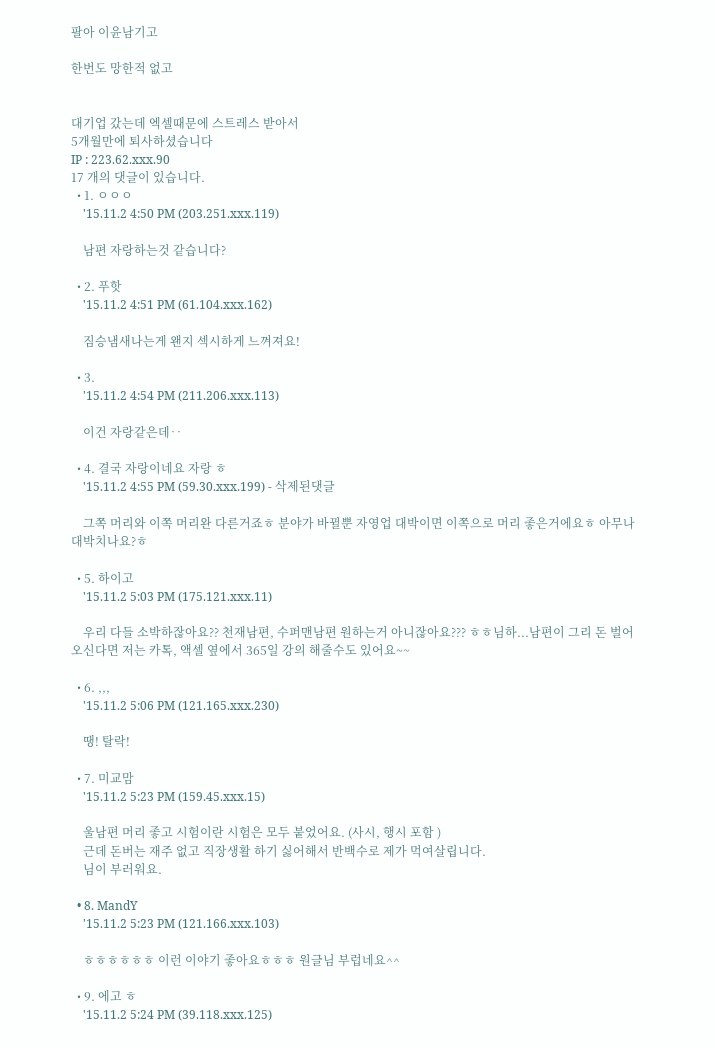팔아 이윤남기고

한번도 망한적 없고


대기업 갔는데 엑셀때문에 스트레스 받아서
5개월만에 퇴사하셨습니다
IP : 223.62.xxx.90
17 개의 댓글이 있습니다.
  • 1. ㅇㅇㅇ
    '15.11.2 4:50 PM (203.251.xxx.119)

    남편 자랑하는것 같습니다?

  • 2. 푸핫
    '15.11.2 4:51 PM (61.104.xxx.162)

    짐승냄새나는게 왠지 섹시하게 느껴져요!

  • 3.
    '15.11.2 4:54 PM (211.206.xxx.113)

    이건 자랑같은데‥

  • 4. 결국 자랑이네요 자랑 ㅎ
    '15.11.2 4:55 PM (59.30.xxx.199) - 삭제된댓글

    그쪽 머리와 이쪽 머리완 다른거죠ㅎ 분야가 바뀔뿐 자영업 대박이면 이쪽으로 머리 좋은거에요ㅎ 아무나 대박치나요?ㅎ

  • 5. 하이고
    '15.11.2 5:03 PM (175.121.xxx.11)

    우리 다들 소박하잖아요?? 천재남편, 수퍼맨남편 원하는거 아니잖아요??? ㅎㅎ님하...남편이 그리 돈 벌어오신다면 저는 카톡, 액셀 옆에서 365일 강의 해줄수도 있어요~~

  • 6. ,,,
    '15.11.2 5:06 PM (121.165.xxx.230)

    땡! 탈락!

  • 7. 미교맘
    '15.11.2 5:23 PM (159.45.xxx.15)

    울남편 머리 좋고 시험이란 시험은 모두 붙었어요. (사시, 행시 포함 )
    근데 돈버는 재주 없고 직장생활 하기 싫어해서 반백수로 제가 먹여살립니다.
    님이 부러워요.

  • 8. MandY
    '15.11.2 5:23 PM (121.166.xxx.103)

    ㅎㅎㅎㅎㅎㅎ 이런 이야기 좋아요ㅎㅎㅎ 원글님 부럽네요^^

  • 9. 에고 ㅎ
    '15.11.2 5:24 PM (39.118.xxx.125)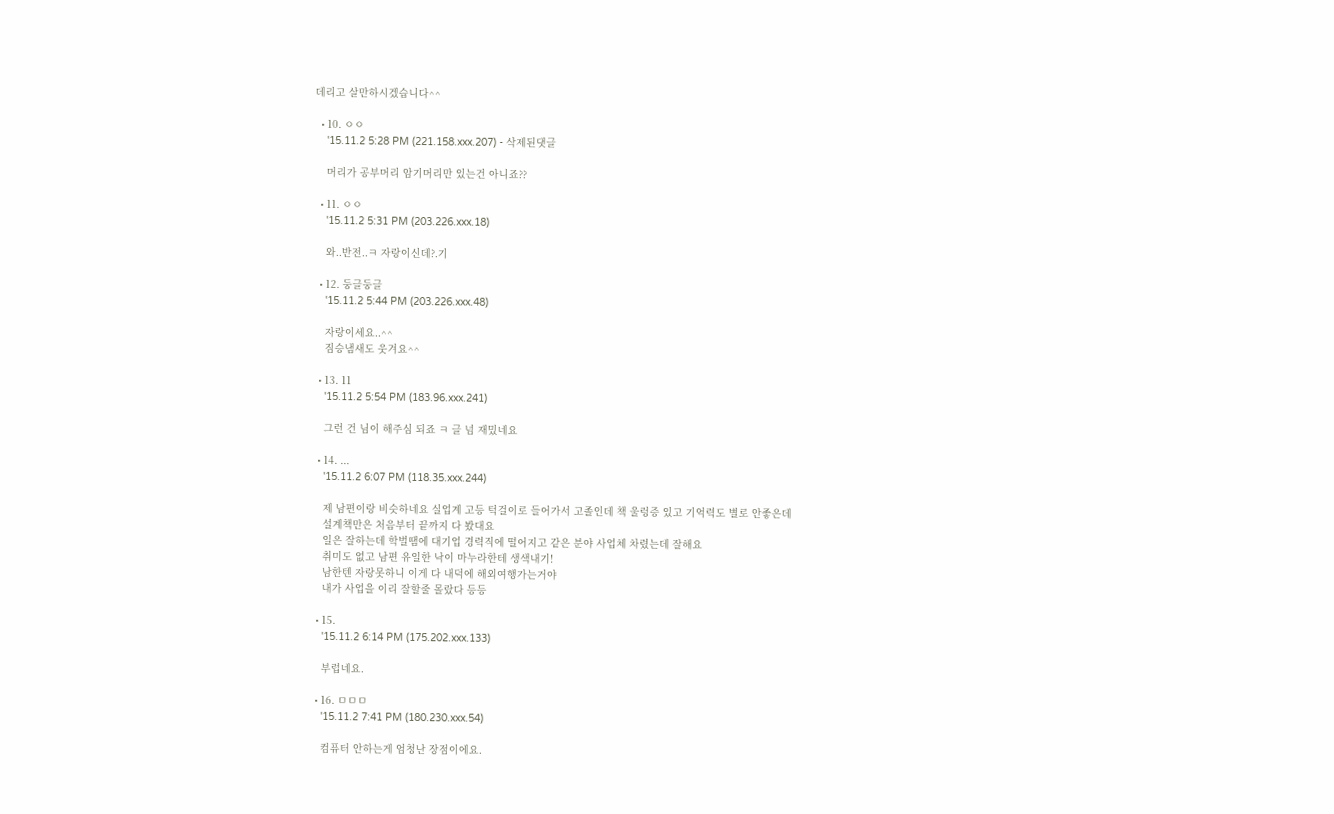데리고 살만하시겠습니다^^

  • 10. ㅇㅇ
    '15.11.2 5:28 PM (221.158.xxx.207) - 삭제된댓글

    머리가 공부머리 암기머리만 있는건 아니죠??

  • 11. ㅇㅇ
    '15.11.2 5:31 PM (203.226.xxx.18)

    와..반전..ㅋ 자랑이신데?.기

  • 12. 둥글둥글
    '15.11.2 5:44 PM (203.226.xxx.48)

    자랑이세요..^^
    짐승냄새도 웃겨요^^

  • 13. 11
    '15.11.2 5:54 PM (183.96.xxx.241)

    그런 건 님이 해주심 되죠 ㅋ 글 넘 재밌네요

  • 14. ...
    '15.11.2 6:07 PM (118.35.xxx.244)

    제 남편이랑 비슷하네요 실업계 고등 턱걸이로 들어가서 고졸인데 책 울렁증 있고 기억력도 별로 안좋은데
    설계책만은 처음부터 끝까지 다 봤대요
    일은 잘하는데 학벌땜에 대기업 경력직에 떨어지고 같은 분야 사업체 차렸는데 잘해요
    취미도 없고 남편 유일한 낙이 마누라한테 생색내기!
    남한텐 자랑못하니 이게 다 내덕에 해외여행가는거야
    내가 사업을 이리 잘할줄 몰랐다 등등

  • 15.
    '15.11.2 6:14 PM (175.202.xxx.133)

    부럽네요.

  • 16. ㅁㅁㅁ
    '15.11.2 7:41 PM (180.230.xxx.54)

    컴퓨터 안하는게 엄청난 장점이에요.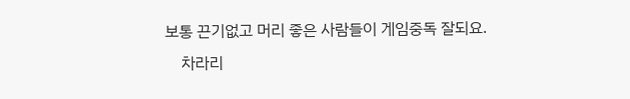보통 끈기없고 머리 좋은 사람들이 게임중독 잘되요.
    차라리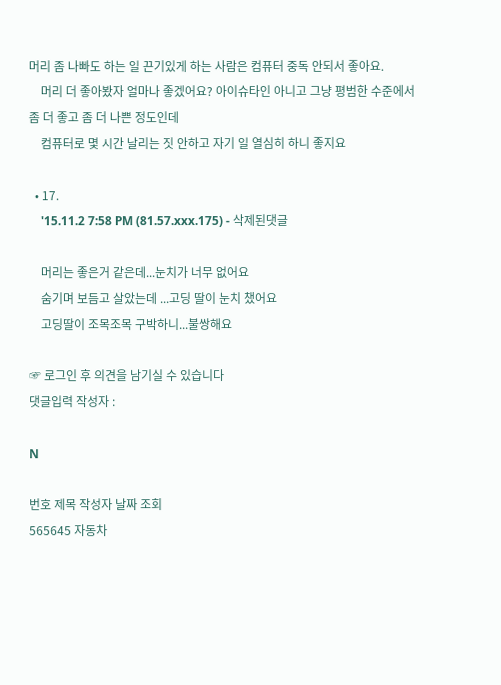머리 좀 나빠도 하는 일 끈기있게 하는 사람은 컴퓨터 중독 안되서 좋아요.
    머리 더 좋아봤자 얼마나 좋겠어요? 아이슈타인 아니고 그냥 평범한 수준에서 좀 더 좋고 좀 더 나쁜 정도인데
    컴퓨터로 몇 시간 날리는 짓 안하고 자기 일 열심히 하니 좋지요

  • 17.
    '15.11.2 7:58 PM (81.57.xxx.175) - 삭제된댓글

    머리는 좋은거 같은데...눈치가 너무 없어요
    숨기며 보듬고 살았는데 ...고딩 딸이 눈치 챘어요
    고딩딸이 조목조목 구박하니...불쌍해요

☞ 로그인 후 의견을 남기실 수 있습니다
댓글입력 작성자 :

N

번호 제목 작성자 날짜 조회
565645 자동차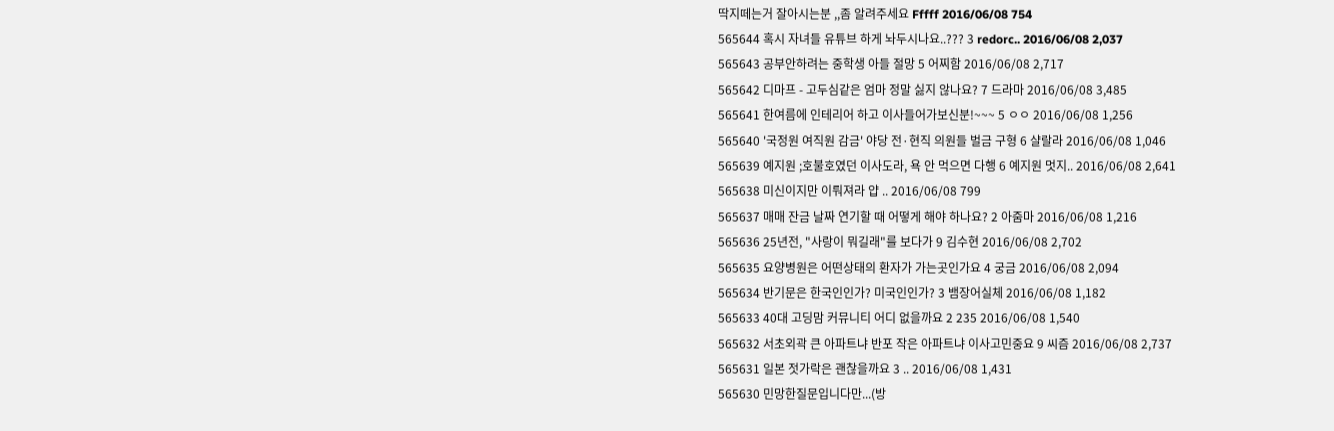딱지떼는거 잘아시는분 ,,좀 알려주세요 Fffff 2016/06/08 754
565644 혹시 자녀들 유튜브 하게 놔두시나요..??? 3 redorc.. 2016/06/08 2,037
565643 공부안하려는 중학생 아들 절망 5 어찌함 2016/06/08 2,717
565642 디마프 - 고두심같은 엄마 정말 싫지 않나요? 7 드라마 2016/06/08 3,485
565641 한여름에 인테리어 하고 이사들어가보신분!~~~ 5 ㅇㅇ 2016/06/08 1,256
565640 '국정원 여직원 감금' 야당 전·현직 의원들 벌금 구형 6 샬랄라 2016/06/08 1,046
565639 예지원 ;호불호였던 이사도라, 욕 안 먹으면 다행 6 예지원 멋지.. 2016/06/08 2,641
565638 미신이지만 이뤄져라 얍 .. 2016/06/08 799
565637 매매 잔금 날짜 연기할 때 어떻게 해야 하나요? 2 아줌마 2016/06/08 1,216
565636 25년전, "사랑이 뭐길래"를 보다가 9 김수현 2016/06/08 2,702
565635 요양병원은 어떤상태의 환자가 가는곳인가요 4 궁금 2016/06/08 2,094
565634 반기문은 한국인인가? 미국인인가? 3 뱀장어실체 2016/06/08 1,182
565633 40대 고딩맘 커뮤니티 어디 없을까요 2 235 2016/06/08 1,540
565632 서초외곽 큰 아파트냐 반포 작은 아파트냐 이사고민중요 9 씨즘 2016/06/08 2,737
565631 일본 젓가락은 괜찮을까요 3 .. 2016/06/08 1,431
565630 민망한질문입니다만...(방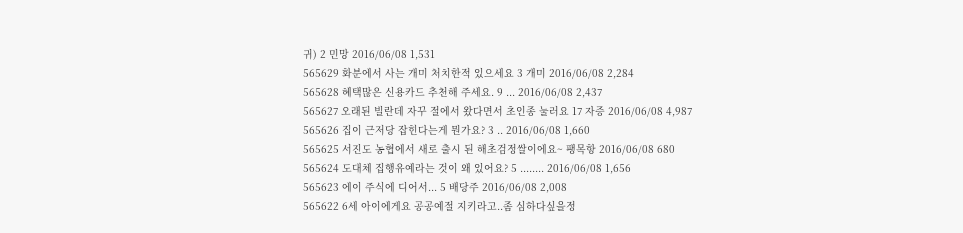귀) 2 민망 2016/06/08 1,531
565629 화분에서 사는 개미 처치한적 있으세요 3 개미 2016/06/08 2,284
565628 혜택많은 신용카드 추천해 주세요. 9 ... 2016/06/08 2,437
565627 오래된 빌란데 자꾸 절에서 왔다면서 초인종 눌러요 17 자증 2016/06/08 4,987
565626 집이 근저당 잡힌다는게 뭔가요? 3 .. 2016/06/08 1,660
565625 서진도 농협에서 새로 출시 된 해초검정쌀이에요~ 팽목항 2016/06/08 680
565624 도대체 집행유예라는 것이 왜 있어요? 5 ........ 2016/06/08 1,656
565623 에이 주식에 디어서... 5 배당주 2016/06/08 2,008
565622 6세 아이에게요 공공예절 지키라고..좀 심하다싶을정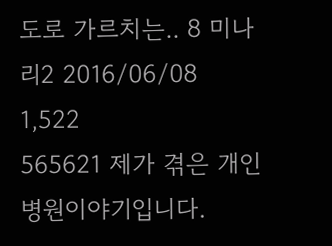도로 가르치는.. 8 미나리2 2016/06/08 1,522
565621 제가 겪은 개인병원이야기입니다.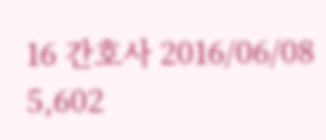16 간호사 2016/06/08 5,602